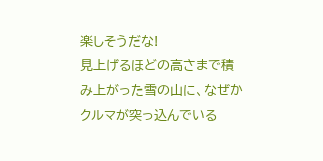楽しそうだな!
見上げるほどの高さまで積み上がった雪の山に、なぜかクルマが突っ込んでいる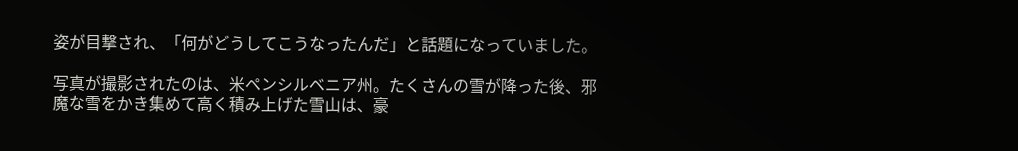姿が目撃され、「何がどうしてこうなったんだ」と話題になっていました。

写真が撮影されたのは、米ペンシルベニア州。たくさんの雪が降った後、邪魔な雪をかき集めて高く積み上げた雪山は、豪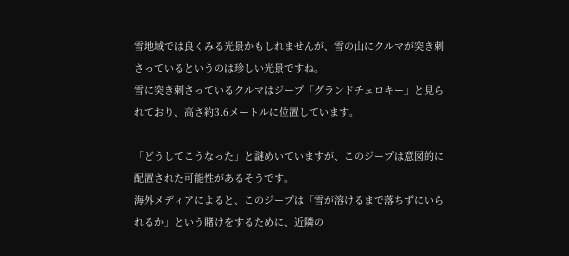雪地域では良くみる光景かもしれませんが、雪の山にクルマが突き刺さっているというのは珍しい光景ですね。
雪に突き刺さっているクルマはジープ「グランドチェロキー」と見られており、高さ約3.6メートルに位置しています。

「どうしてこうなった」と謎めいていますが、このジープは意図的に配置された可能性があるそうです。
海外メディアによると、このジープは「雪が溶けるまで落ちずにいられるか」という賭けをするために、近隣の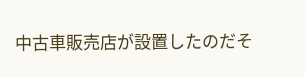中古車販売店が設置したのだそ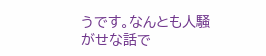うです。なんとも人騒がせな話で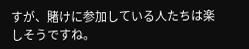すが、賭けに参加している人たちは楽しそうですね。